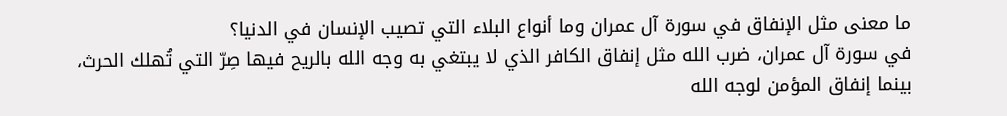ما معنى مثل الإنفاق في سورة آل عمران وما أنواع البلاء التي تصيب الإنسان في الدنيا؟
في سورة آل عمران، ضرب الله مثل إنفاق الكافر الذي لا يبتغي به وجه الله بالريح فيها صِرّ التي تُهلك الحرث، بينما إنفاق المؤمن لوجه الله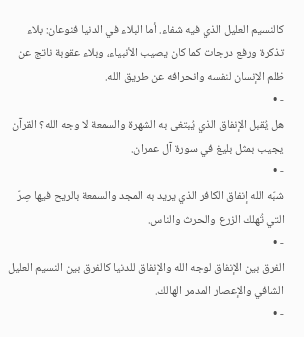كالنسيم العليل الذي فيه شفاء. أما البلاء في الدنيا فنوعان: بلاء تذكرة ورفع درجات كما كان يصيب الأنبياء، وبلاء عقوبة ناتج عن ظلم الإنسان لنفسه وانحرافه عن طريق الله.
- •
هل يُقبل الإنفاق الذي يُبتغى به الشهرة والسمعة لا وجه الله؟ القرآن يجيب بمثل بليغ في سورة آل عمران.
- •
شبّه الله إنفاق الكافر الذي يريد به المجد والسمعة بالريح فيها صِرّ التي تُهلك الزرع والحرث والناس.
- •
الفرق بين الإنفاق لوجه الله والإنفاق للدنيا كالفرق بين النسيم العليل الشافي والإعصار المدمر الهالك.
- •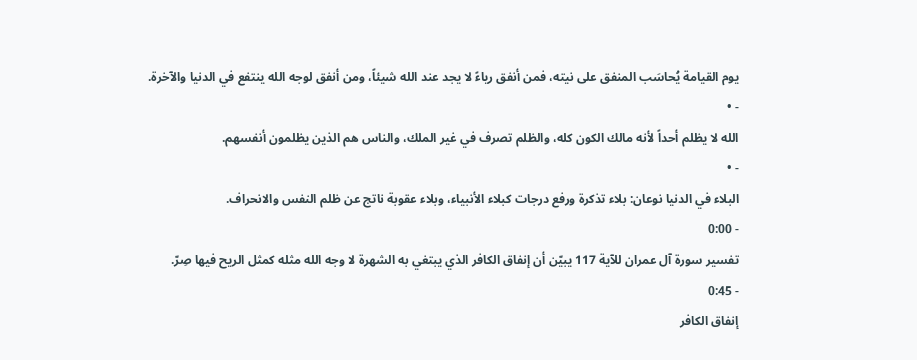يوم القيامة يُحاسَب المنفق على نيته، فمن أنفق رياءً لا يجد عند الله شيئاً، ومن أنفق لوجه الله ينتفع في الدنيا والآخرة.
- •
الله لا يظلم أحداً لأنه مالك الكون كله، والظلم تصرف في غير الملك، والناس هم الذين يظلمون أنفسهم.
- •
البلاء في الدنيا نوعان: بلاء تذكرة ورفع درجات كبلاء الأنبياء، وبلاء عقوبة ناتج عن ظلم النفس والانحراف.
- 0:00
تفسير سورة آل عمران للآية 117 يبيّن أن إنفاق الكافر الذي يبتغي به الشهرة لا وجه الله مثله كمثل الريح فيها صِرّ.
- 0:45
إنفاق الكافر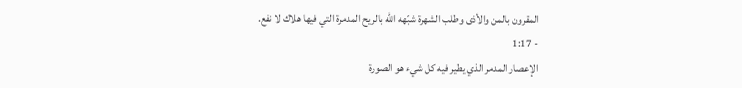المقرون بالمن والأذى وطلب الشهرة شبّهه الله بالريح المدمرة التي فيها هلاك لا نفع.
- 1:17
الإعصار المدمر الذي يطير فيه كل شيء هو الصورة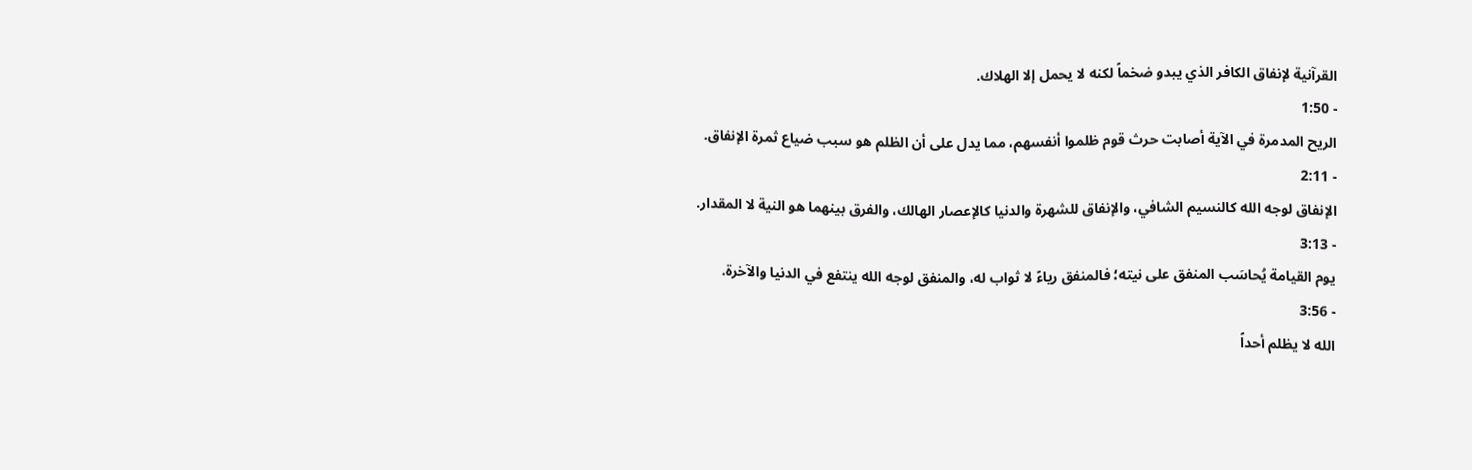القرآنية لإنفاق الكافر الذي يبدو ضخماً لكنه لا يحمل إلا الهلاك.
- 1:50
الريح المدمرة في الآية أصابت حرث قوم ظلموا أنفسهم، مما يدل على أن الظلم هو سبب ضياع ثمرة الإنفاق.
- 2:11
الإنفاق لوجه الله كالنسيم الشافي، والإنفاق للشهرة والدنيا كالإعصار الهالك، والفرق بينهما هو النية لا المقدار.
- 3:13
يوم القيامة يُحاسَب المنفق على نيته؛ فالمنفق رياءً لا ثواب له، والمنفق لوجه الله ينتفع في الدنيا والآخرة.
- 3:56
الله لا يظلم أحداً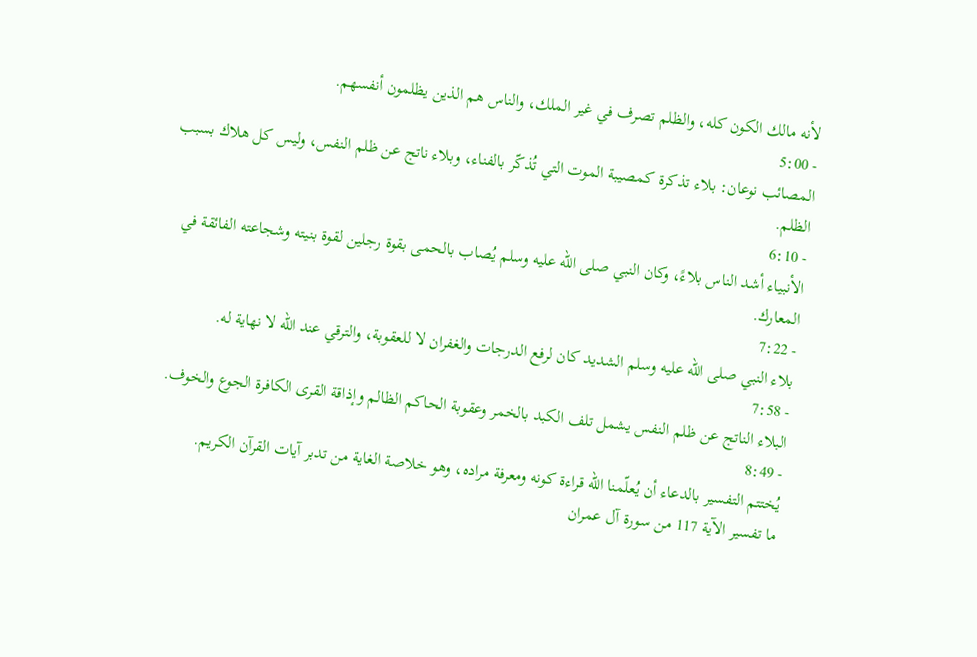لأنه مالك الكون كله، والظلم تصرف في غير الملك، والناس هم الذين يظلمون أنفسهم.
- 5:00
المصائب نوعان: بلاء تذكرة كمصيبة الموت التي تُذكّر بالفناء، وبلاء ناتج عن ظلم النفس، وليس كل هلاك بسبب الظلم.
- 6:10
الأنبياء أشد الناس بلاءً، وكان النبي صلى الله عليه وسلم يُصاب بالحمى بقوة رجلين لقوة بنيته وشجاعته الفائقة في المعارك.
- 7:22
بلاء النبي صلى الله عليه وسلم الشديد كان لرفع الدرجات والغفران لا للعقوبة، والترقي عند الله لا نهاية له.
- 7:58
البلاء الناتج عن ظلم النفس يشمل تلف الكبد بالخمر وعقوبة الحاكم الظالم وإذاقة القرى الكافرة الجوع والخوف.
- 8:49
يُختتم التفسير بالدعاء أن يُعلّمنا الله قراءة كونه ومعرفة مراده، وهو خلاصة الغاية من تدبر آيات القرآن الكريم.
ما تفسير الآية 117 من سورة آل عمران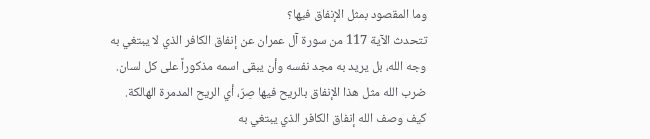وما المقصود بمثل الإنفاق فيها؟
تتحدث الآية 117 من سورة آل عمران عن إنفاق الكافر الذي لا يبتغي به وجه الله، بل يريد به مجد نفسه وأن يبقى اسمه مذكوراً على كل لسان. ضرب الله مثل هذا الإنفاق بالريح فيها صِرّ، أي الريح المدمرة الهالكة.
كيف وصف الله إنفاق الكافر الذي يبتغي به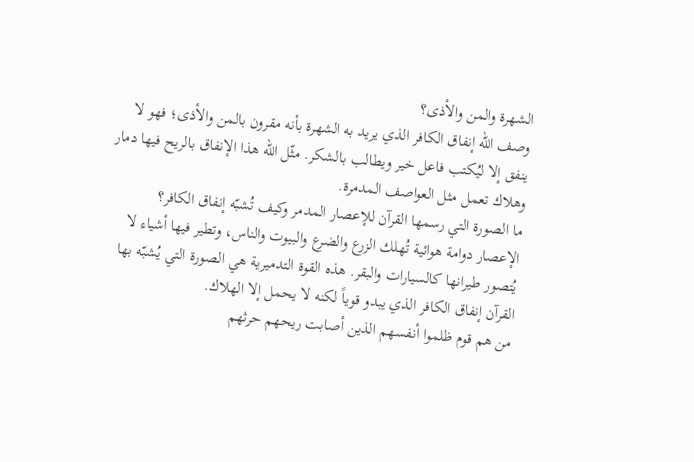الشهرة والمن والأذى؟
وصف الله إنفاق الكافر الذي يريد به الشهرة بأنه مقرون بالمن والأذى؛ فهو لا ينفق إلا ليُكتب فاعل خير ويطالب بالشكر. مثّل الله هذا الإنفاق بالريح فيها دمار وهلاك تعمل مثل العواصف المدمرة.
ما الصورة التي رسمها القرآن للإعصار المدمر وكيف تُشبّه إنفاق الكافر؟
الإعصار دوامة هوائية تُهلك الزرع والضرع والبيوت والناس، وتطير فيها أشياء لا يُتصور طيرانها كالسيارات والبقر. هذه القوة التدميرية هي الصورة التي يُشبّه بها القرآن إنفاق الكافر الذي يبدو قوياً لكنه لا يحمل إلا الهلاك.
من هم قوم ظلموا أنفسهم الذين أصابت ريحهم حرثهم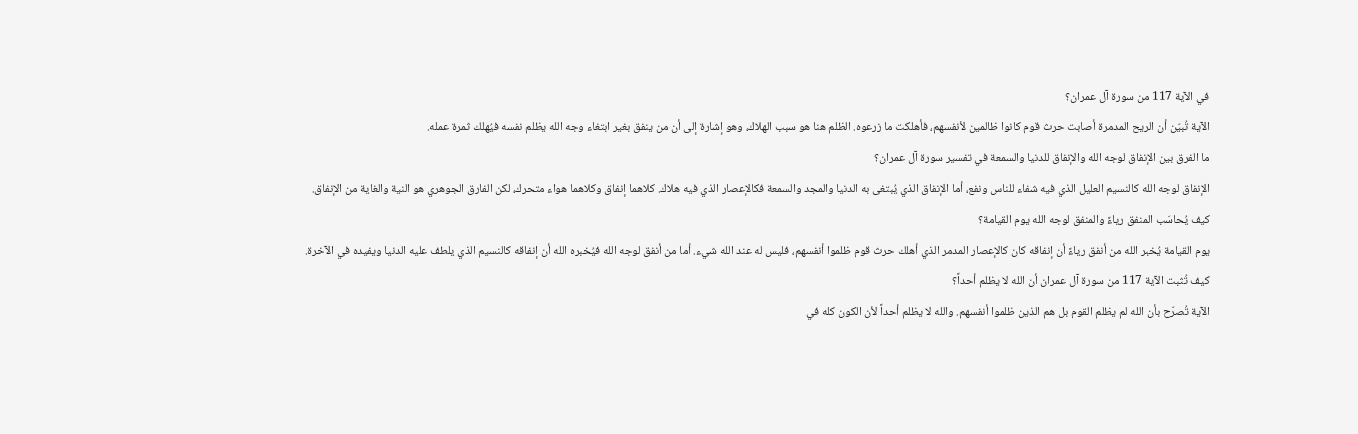في الآية 117 من سورة آل عمران؟
الآية تُبيّن أن الريح المدمرة أصابت حرث قوم كانوا ظالمين لأنفسهم، فأهلكت ما زرعوه. الظلم هنا هو سبب الهلاك، وهو إشارة إلى أن من ينفق بغير ابتغاء وجه الله يظلم نفسه فيُهلك ثمرة عمله.
ما الفرق بين الإنفاق لوجه الله والإنفاق للدنيا والسمعة في تفسير سورة آل عمران؟
الإنفاق لوجه الله كالنسيم العليل الذي فيه شفاء للناس ونفع، أما الإنفاق الذي يُبتغى به الدنيا والمجد والسمعة فكالإعصار الذي فيه هلاك. كلاهما إنفاق وكلاهما هواء متحرك، لكن الفارق الجوهري هو النية والغاية من الإنفاق.
كيف يُحاسَب المنفق رياءً والمنفق لوجه الله يوم القيامة؟
يوم القيامة يُخبر الله من أنفق رياءً أن إنفاقه كان كالإعصار المدمر الذي أهلك حرث قوم ظلموا أنفسهم، فليس له عند الله شيء. أما من أنفق لوجه الله فيُخبره الله أن إنفاقه كالنسيم الذي يلطف عليه الدنيا ويفيده في الآخرة.
كيف تُثبت الآية 117 من سورة آل عمران أن الله لا يظلم أحداً؟
الآية تُصرّح بأن الله لم يظلم القوم بل هم الذين ظلموا أنفسهم. والله لا يظلم أحداً لأن الكون كله في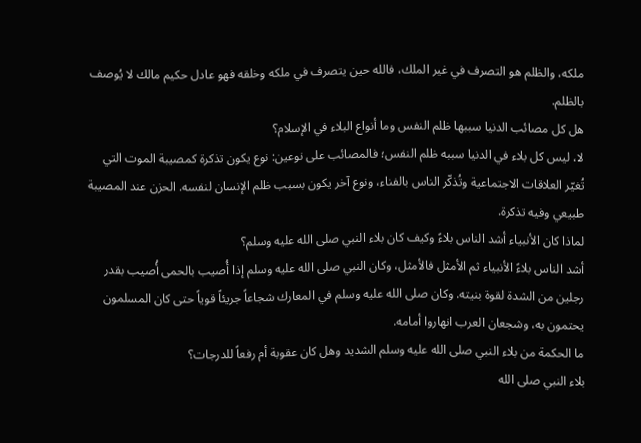ملكه، والظلم هو التصرف في غير الملك، فالله حين يتصرف في ملكه وخلقه فهو عادل حكيم مالك لا يُوصف بالظلم.
هل كل مصائب الدنيا سببها ظلم النفس وما أنواع البلاء في الإسلام؟
لا، ليس كل بلاء في الدنيا سببه ظلم النفس؛ فالمصائب على نوعين: نوع يكون تذكرة كمصيبة الموت التي تُغيّر العلاقات الاجتماعية وتُذكّر الناس بالفناء، ونوع آخر يكون بسبب ظلم الإنسان لنفسه. الحزن عند المصيبة طبيعي وفيه تذكرة.
لماذا كان الأنبياء أشد الناس بلاءً وكيف كان بلاء النبي صلى الله عليه وسلم؟
أشد الناس بلاءً الأنبياء ثم الأمثل فالأمثل، وكان النبي صلى الله عليه وسلم إذا أُصيب بالحمى أُصيب بقدر رجلين من الشدة لقوة بنيته. وكان صلى الله عليه وسلم في المعارك شجاعاً جريئاً قوياً حتى كان المسلمون يحتمون به، وشجعان العرب انهاروا أمامه.
ما الحكمة من بلاء النبي صلى الله عليه وسلم الشديد وهل كان عقوبة أم رفعاً للدرجات؟
بلاء النبي صلى الله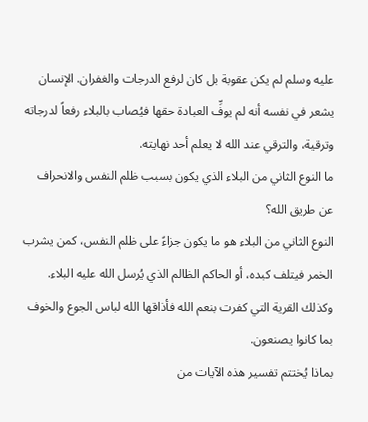عليه وسلم لم يكن عقوبة بل كان لرفع الدرجات والغفران. الإنسان يشعر في نفسه أنه لم يوفِّ العبادة حقها فيُصاب بالبلاء رفعاً لدرجاته وترقية، والترقي عند الله لا يعلم أحد نهايته.
ما النوع الثاني من البلاء الذي يكون بسبب ظلم النفس والانحراف عن طريق الله؟
النوع الثاني من البلاء هو ما يكون جزاءً على ظلم النفس، كمن يشرب الخمر فيتلف كبده، أو الحاكم الظالم الذي يُرسل الله عليه البلاء. وكذلك القرية التي كفرت بنعم الله فأذاقها الله لباس الجوع والخوف بما كانوا يصنعون.
بماذا يُختتم تفسير هذه الآيات من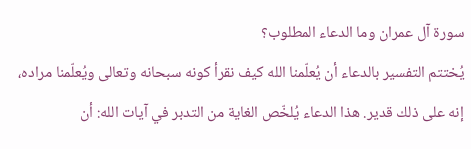سورة آل عمران وما الدعاء المطلوب؟
يُختتم التفسير بالدعاء أن يُعلّمنا الله كيف نقرأ كونه سبحانه وتعالى ويُعلّمنا مراده، إنه على ذلك قدير. هذا الدعاء يُلخّص الغاية من التدبر في آيات الله: أن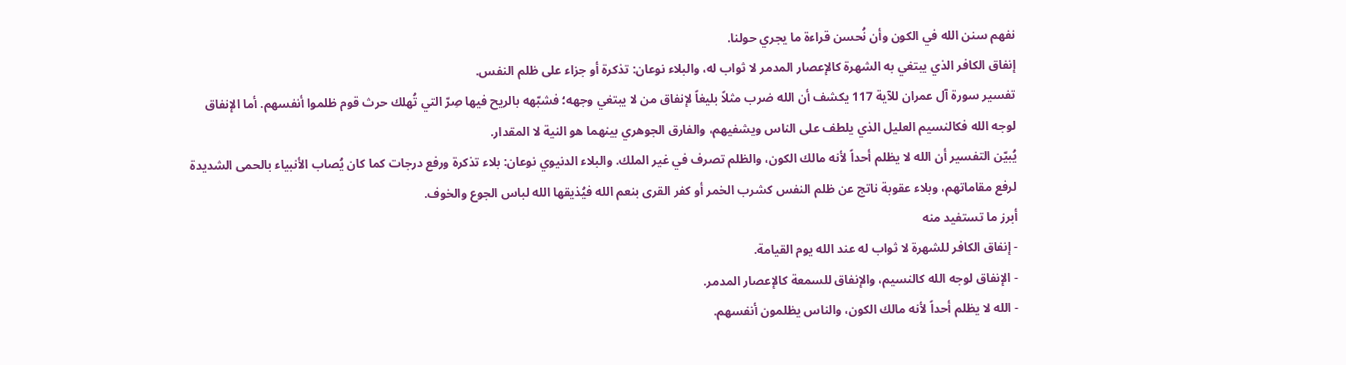نفهم سنن الله في الكون وأن نُحسن قراءة ما يجري حولنا.
إنفاق الكافر الذي يبتغي به الشهرة كالإعصار المدمر لا ثواب له، والبلاء نوعان: تذكرة أو جزاء على ظلم النفس.
تفسير سورة آل عمران للآية 117 يكشف أن الله ضرب مثلاً بليغاً لإنفاق من لا يبتغي وجهه؛ فشبّهه بالريح فيها صِرّ التي تُهلك حرث قوم ظلموا أنفسهم. أما الإنفاق لوجه الله فكالنسيم العليل الذي يلطف على الناس ويشفيهم، والفارق الجوهري بينهما هو النية لا المقدار.
يُبيّن التفسير أن الله لا يظلم أحداً لأنه مالك الكون، والظلم تصرف في غير الملك. والبلاء الدنيوي نوعان: بلاء تذكرة ورفع درجات كما كان يُصاب الأنبياء بالحمى الشديدة لرفع مقاماتهم، وبلاء عقوبة ناتج عن ظلم النفس كشرب الخمر أو كفر القرى بنعم الله فيُذيقها الله لباس الجوع والخوف.
أبرز ما تستفيد منه
- إنفاق الكافر للشهرة لا ثواب له عند الله يوم القيامة.
- الإنفاق لوجه الله كالنسيم، والإنفاق للسمعة كالإعصار المدمر.
- الله لا يظلم أحداً لأنه مالك الكون، والناس يظلمون أنفسهم.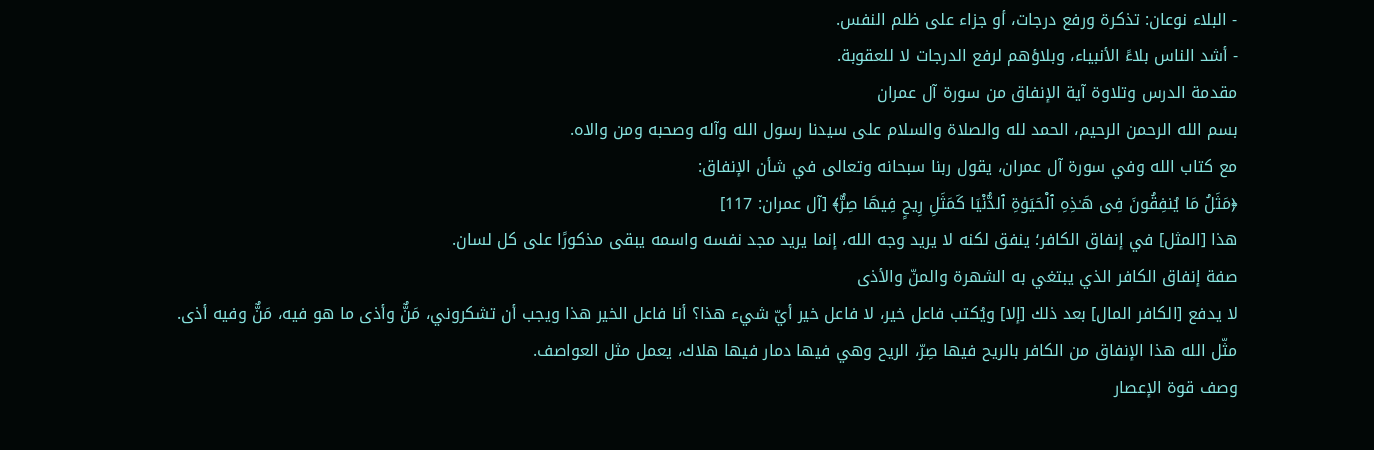- البلاء نوعان: تذكرة ورفع درجات، أو جزاء على ظلم النفس.
- أشد الناس بلاءً الأنبياء، وبلاؤهم لرفع الدرجات لا للعقوبة.
مقدمة الدرس وتلاوة آية الإنفاق من سورة آل عمران
بسم الله الرحمن الرحيم، الحمد لله والصلاة والسلام على سيدنا رسول الله وآله وصحبه ومن والاه.
مع كتاب الله وفي سورة آل عمران، يقول ربنا سبحانه وتعالى في شأن الإنفاق:
﴿مَثَلُ مَا يُنفِقُونَ فِى هَـٰذِهِ ٱلْحَيَوٰةِ ٱلدُّنْيَا كَمَثَلِ رِيحٍ فِيهَا صِرٌّ﴾ [آل عمران: 117]
هذا [المثل] في إنفاق الكافر؛ ينفق لكنه لا يريد وجه الله، إنما يريد مجد نفسه واسمه يبقى مذكورًا على كل لسان.
صفة إنفاق الكافر الذي يبتغي به الشهرة والمنّ والأذى
لا يدفع [الكافر المال] بعد ذلك [إلا] ويُكتب فاعل خير، لا فاعل خير أيّ شيء هذا؟ أنا فاعل الخير هذا ويجب أن تشكروني، مَنٌّ وأذى ما هو فيه، مَنٌّ وفيه أذى.
مثّل الله هذا الإنفاق من الكافر بالريح فيها صِرّ، الريح وهي فيها دمار فيها هلاك، يعمل مثل العواصف.
وصف قوة الإعصار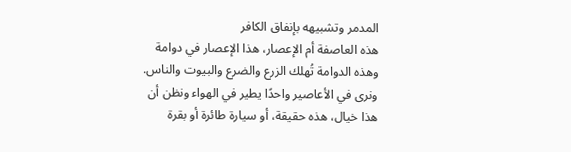المدمر وتشبيهه بإنفاق الكافر
هذه العاصفة أم الإعصار، هذا الإعصار في دوامة وهذه الدوامة تُهلك الزرع والضرع والبيوت والناس. ونرى في الأعاصير واحدًا يطير في الهواء ونظن أن هذا خيال، هذه حقيقة، أو سيارة طائرة أو بقرة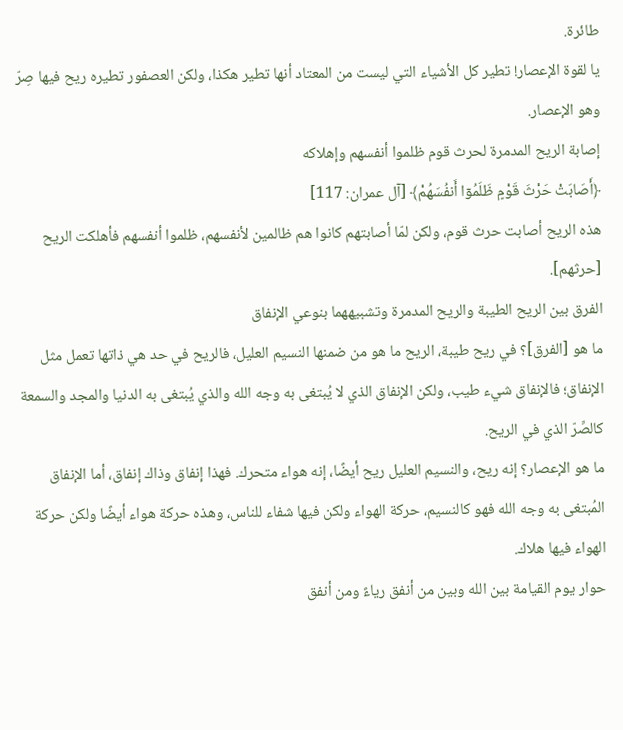طائرة.
يا لقوة الإعصار! تطير كل الأشياء التي ليست من المعتاد أنها تطير هكذا، ولكن العصفور تطيره ريح فيها صِرّ وهو الإعصار.
إصابة الريح المدمرة لحرث قوم ظلموا أنفسهم وإهلاكه
﴿أَصَابَتْ حَرْثَ قَوْمٍ ظَلَمُوٓا أَنفُسَهُمْ﴾ [آل عمران: 117]
هذه الريح أصابت حرث قوم، ولكن لمّا أصابتهم كانوا هم ظالمين لأنفسهم، ظلموا أنفسهم فأهلكت الريح [حرثهم].
الفرق بين الريح الطيبة والريح المدمرة وتشبيههما بنوعي الإنفاق
ما هو [الفرق]؟ في ريح طيبة، الريح ما هو من ضمنها النسيم العليل، فالريح في حد هي ذاتها تعمل مثل الإنفاق؛ فالإنفاق شيء طيب، ولكن الإنفاق الذي لا يُبتغى به وجه الله والذي يُبتغى به الدنيا والمجد والسمعة كالصِّرّ الذي في الريح.
ما هو الإعصار؟ إنه ريح، والنسيم العليل ريح أيضًا، إنه هواء متحرك. فهذا إنفاق وذاك إنفاق، أما الإنفاق المُبتغى به وجه الله فهو كالنسيم، حركة الهواء ولكن فيها شفاء للناس، وهذه حركة هواء أيضًا ولكن حركة الهواء فيها هلاك.
حوار يوم القيامة بين الله وبين من أنفق رياءً ومن أنفق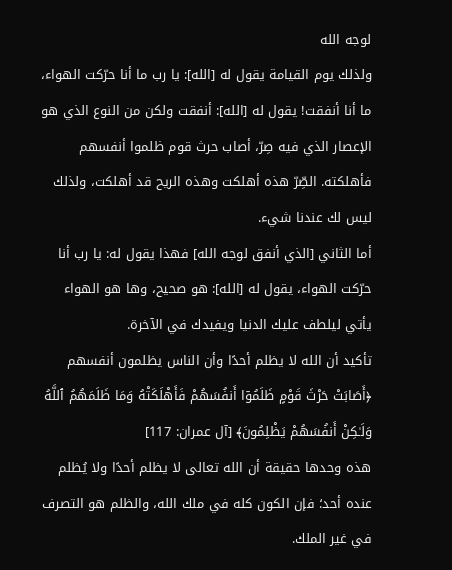لوجه الله
ولذلك يوم القيامة يقول له [الله]: يا رب ما أنا حرّكت الهواء، ما أنا أنفقت! يقول له [الله]: أنفقت ولكن من النوع الذي هو الإعصار الذي فيه صِرّ، أصاب حرث قوم ظلموا أنفسهم فأهلكته. الصِّرّ هذه أهلكت وهذه الريح قد أهلكت، ولذلك ليس لك عندنا شيء.
أما الثاني [الذي أنفق لوجه الله] فهذا يقول له: يا رب أنا حرّكت الهواء، يقول له [الله]: هو صحيح، وها هو الهواء يأتي ليلطف عليك الدنيا ويفيدك في الآخرة.
تأكيد أن الله لا يظلم أحدًا وأن الناس يظلمون أنفسهم
﴿أَصَابَتْ حَرْثَ قَوْمٍ ظَلَمُوٓا أَنفُسَهُمْ فَأَهْلَكَتْهُ وَمَا ظَلَمَهُمُ ٱللَّهُ وَلَـٰكِنْ أَنفُسَهُمْ يَظْلِمُونَ﴾ [آل عمران: 117]
هذه وحدها حقيقة أن الله تعالى لا يظلم أحدًا ولا يُظلم عنده أحد؛ فإن الكون كله في ملك الله، والظلم هو التصرف في غير الملك.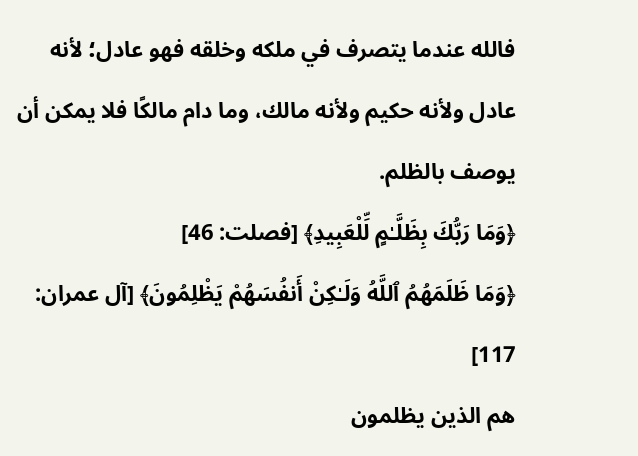فالله عندما يتصرف في ملكه وخلقه فهو عادل؛ لأنه عادل ولأنه حكيم ولأنه مالك، وما دام مالكًا فلا يمكن أن يوصف بالظلم.
﴿وَمَا رَبُّكَ بِظَلَّـٰمٍ لِّلْعَبِيدِ﴾ [فصلت: 46]
﴿وَمَا ظَلَمَهُمُ ٱللَّهُ وَلَـٰكِنْ أَنفُسَهُمْ يَظْلِمُونَ﴾ [آل عمران: 117]
هم الذين يظلمون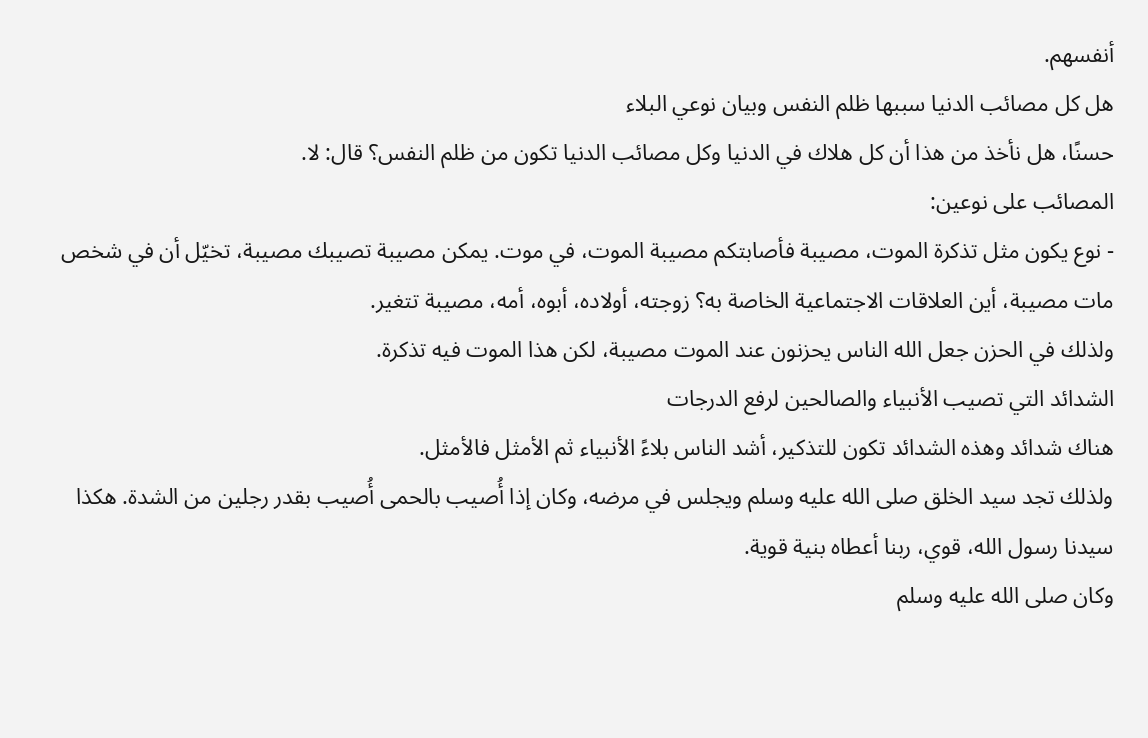أنفسهم.
هل كل مصائب الدنيا سببها ظلم النفس وبيان نوعي البلاء
حسنًا، هل نأخذ من هذا أن كل هلاك في الدنيا وكل مصائب الدنيا تكون من ظلم النفس؟ قال: لا.
المصائب على نوعين:
- نوع يكون مثل تذكرة الموت، مصيبة فأصابتكم مصيبة الموت، في موت. يمكن مصيبة تصيبك مصيبة، تخيّل أن في شخص مات مصيبة، أين العلاقات الاجتماعية الخاصة به؟ زوجته، أولاده، أبوه، أمه، مصيبة تتغير.
ولذلك في الحزن جعل الله الناس يحزنون عند الموت مصيبة، لكن هذا الموت فيه تذكرة.
الشدائد التي تصيب الأنبياء والصالحين لرفع الدرجات
هناك شدائد وهذه الشدائد تكون للتذكير، أشد الناس بلاءً الأنبياء ثم الأمثل فالأمثل.
ولذلك تجد سيد الخلق صلى الله عليه وسلم ويجلس في مرضه، وكان إذا أُصيب بالحمى أُصيب بقدر رجلين من الشدة. هكذا سيدنا رسول الله، قوي، ربنا أعطاه بنية قوية.
وكان صلى الله عليه وسلم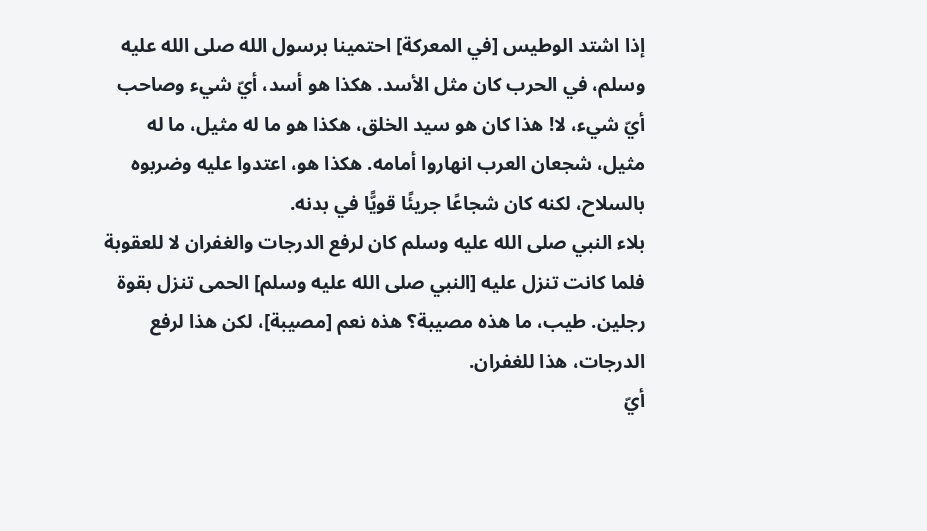إذا اشتد الوطيس [في المعركة] احتمينا برسول الله صلى الله عليه وسلم، في الحرب كان مثل الأسد. هكذا هو أسد، أيّ شيء وصاحب أيّ شيء، لا! هذا كان هو سيد الخلق، هكذا هو ما له مثيل، ما له مثيل، شجعان العرب انهاروا أمامه. هكذا هو، اعتدوا عليه وضربوه بالسلاح، لكنه كان شجاعًا جريئًا قويًّا في بدنه.
بلاء النبي صلى الله عليه وسلم كان لرفع الدرجات والغفران لا للعقوبة
فلما كانت تنزل عليه [النبي صلى الله عليه وسلم] الحمى تنزل بقوة رجلين. طيب، ما هذه مصيبة؟ هذه نعم [مصيبة]، لكن هذا لرفع الدرجات، هذا للغفران.
أيّ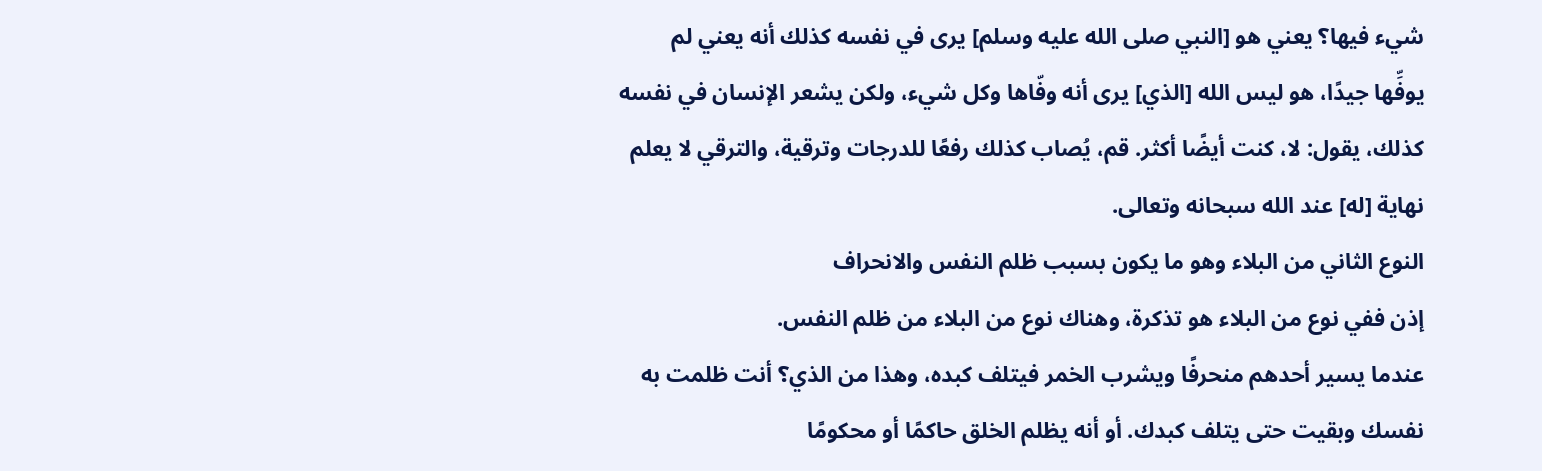شيء فيها؟ يعني هو [النبي صلى الله عليه وسلم] يرى في نفسه كذلك أنه يعني لم يوفِّها جيدًا، هو ليس الله [الذي] يرى أنه وفّاها وكل شيء، ولكن يشعر الإنسان في نفسه كذلك، يقول: لا، كنت أيضًا أكثر. قم، يُصاب كذلك رفعًا للدرجات وترقية، والترقي لا يعلم نهاية [له] عند الله سبحانه وتعالى.
النوع الثاني من البلاء وهو ما يكون بسبب ظلم النفس والانحراف
إذن ففي نوع من البلاء هو تذكرة، وهناك نوع من البلاء من ظلم النفس.
عندما يسير أحدهم منحرفًا ويشرب الخمر فيتلف كبده، وهذا من الذي؟ أنت ظلمت به نفسك وبقيت حتى يتلف كبدك. أو أنه يظلم الخلق حاكمًا أو محكومًا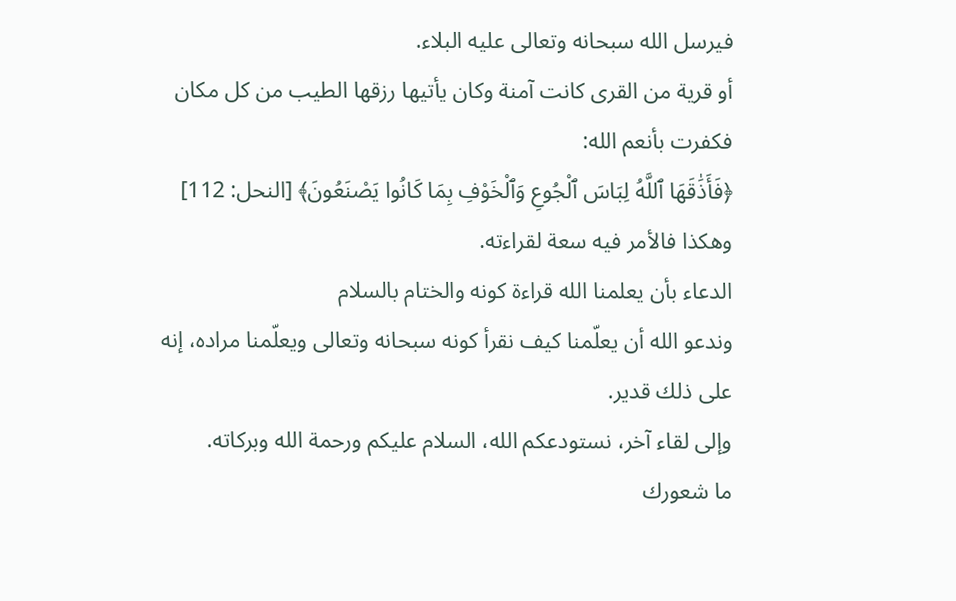فيرسل الله سبحانه وتعالى عليه البلاء.
أو قرية من القرى كانت آمنة وكان يأتيها رزقها الطيب من كل مكان فكفرت بأنعم الله:
﴿فَأَذَٰقَهَا ٱللَّهُ لِبَاسَ ٱلْجُوعِ وَٱلْخَوْفِ بِمَا كَانُوا يَصْنَعُونَ﴾ [النحل: 112]
وهكذا فالأمر فيه سعة لقراءته.
الدعاء بأن يعلمنا الله قراءة كونه والختام بالسلام
وندعو الله أن يعلّمنا كيف نقرأ كونه سبحانه وتعالى ويعلّمنا مراده، إنه على ذلك قدير.
وإلى لقاء آخر، نستودعكم الله، السلام عليكم ورحمة الله وبركاته.
ما شعورك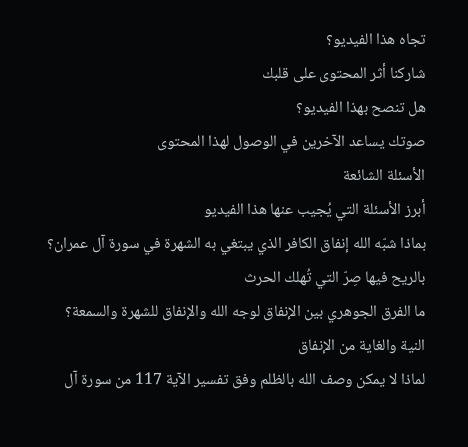تجاه هذا الفيديو؟
شاركنا أثر المحتوى على قلبك
هل تنصح بهذا الفيديو؟
صوتك يساعد الآخرين في الوصول لهذا المحتوى
الأسئلة الشائعة
أبرز الأسئلة التي يُجيب عنها هذا الفيديو
بماذا شبّه الله إنفاق الكافر الذي يبتغي به الشهرة في سورة آل عمران؟
بالريح فيها صِرّ التي تُهلك الحرث
ما الفرق الجوهري بين الإنفاق لوجه الله والإنفاق للشهرة والسمعة؟
النية والغاية من الإنفاق
لماذا لا يمكن وصف الله بالظلم وفق تفسير الآية 117 من سورة آل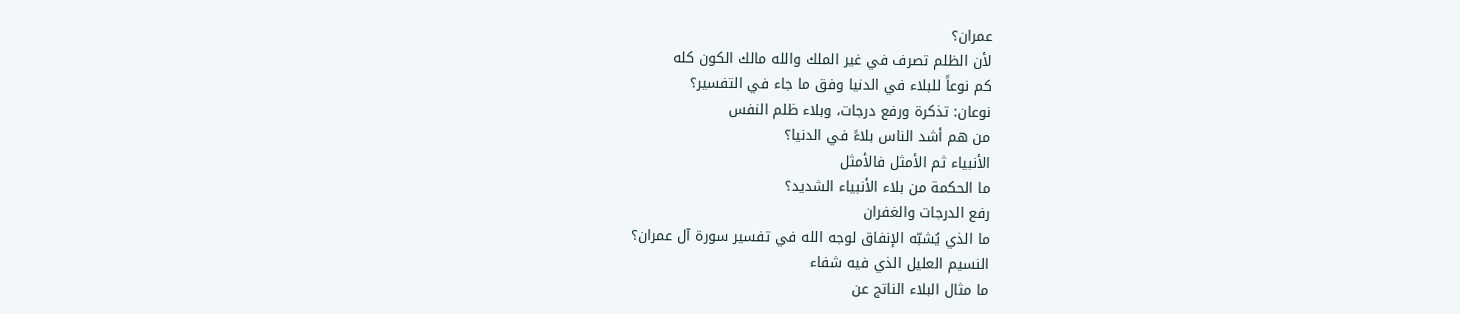عمران؟
لأن الظلم تصرف في غير الملك والله مالك الكون كله
كم نوعاً للبلاء في الدنيا وفق ما جاء في التفسير؟
نوعان: تذكرة ورفع درجات، وبلاء ظلم النفس
من هم أشد الناس بلاءً في الدنيا؟
الأنبياء ثم الأمثل فالأمثل
ما الحكمة من بلاء الأنبياء الشديد؟
رفع الدرجات والغفران
ما الذي يُشبّه الإنفاق لوجه الله في تفسير سورة آل عمران؟
النسيم العليل الذي فيه شفاء
ما مثال البلاء الناتج عن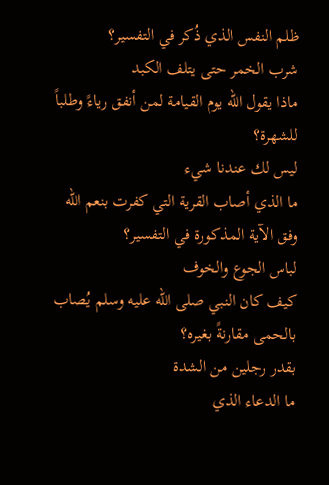ظلم النفس الذي ذُكر في التفسير؟
شرب الخمر حتى يتلف الكبد
ماذا يقول الله يوم القيامة لمن أنفق رياءً وطلباً للشهرة؟
ليس لك عندنا شيء
ما الذي أصاب القرية التي كفرت بنعم الله وفق الآية المذكورة في التفسير؟
لباس الجوع والخوف
كيف كان النبي صلى الله عليه وسلم يُصاب بالحمى مقارنةً بغيره؟
بقدر رجلين من الشدة
ما الدعاء الذي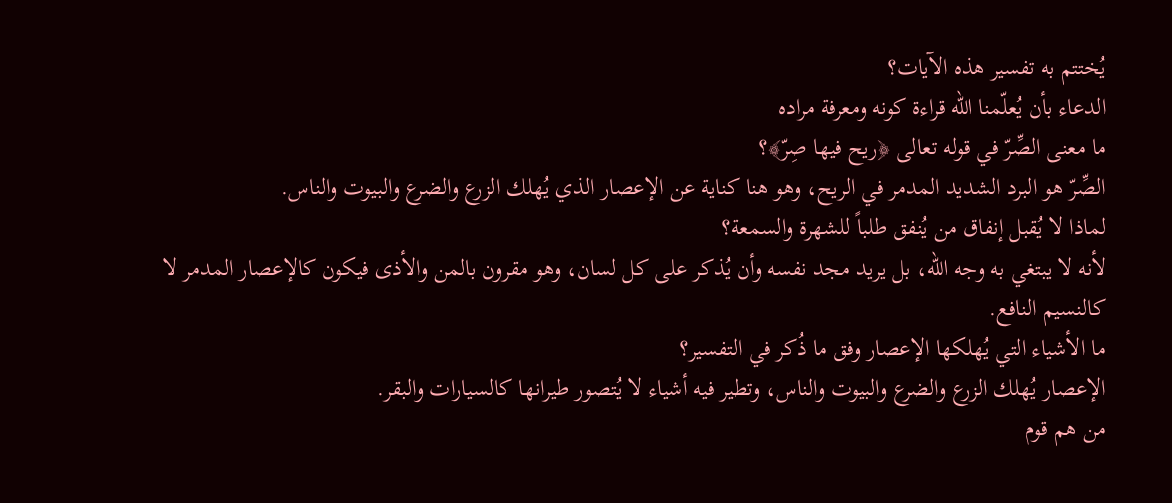يُختتم به تفسير هذه الآيات؟
الدعاء بأن يُعلّمنا الله قراءة كونه ومعرفة مراده
ما معنى الصِّرّ في قوله تعالى ﴿ريح فيها صِرّ﴾؟
الصِّرّ هو البرد الشديد المدمر في الريح، وهو هنا كناية عن الإعصار الذي يُهلك الزرع والضرع والبيوت والناس.
لماذا لا يُقبل إنفاق من يُنفق طلباً للشهرة والسمعة؟
لأنه لا يبتغي به وجه الله، بل يريد مجد نفسه وأن يُذكر على كل لسان، وهو مقرون بالمن والأذى فيكون كالإعصار المدمر لا كالنسيم النافع.
ما الأشياء التي يُهلكها الإعصار وفق ما ذُكر في التفسير؟
الإعصار يُهلك الزرع والضرع والبيوت والناس، وتطير فيه أشياء لا يُتصور طيرانها كالسيارات والبقر.
من هم قوم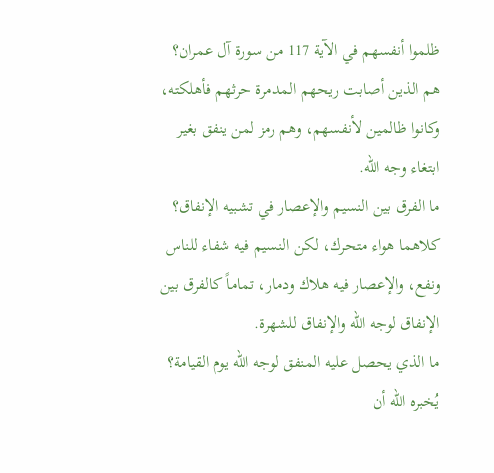ظلموا أنفسهم في الآية 117 من سورة آل عمران؟
هم الذين أصابت ريحهم المدمرة حرثهم فأهلكته، وكانوا ظالمين لأنفسهم، وهم رمز لمن ينفق بغير ابتغاء وجه الله.
ما الفرق بين النسيم والإعصار في تشبيه الإنفاق؟
كلاهما هواء متحرك، لكن النسيم فيه شفاء للناس ونفع، والإعصار فيه هلاك ودمار، تماماً كالفرق بين الإنفاق لوجه الله والإنفاق للشهرة.
ما الذي يحصل عليه المنفق لوجه الله يوم القيامة؟
يُخبره الله أن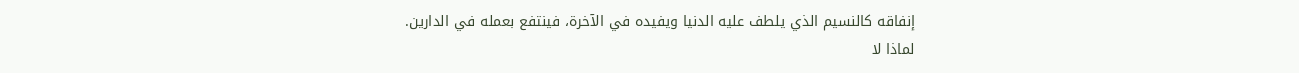إنفاقه كالنسيم الذي يلطف عليه الدنيا ويفيده في الآخرة، فينتفع بعمله في الدارين.
لماذا لا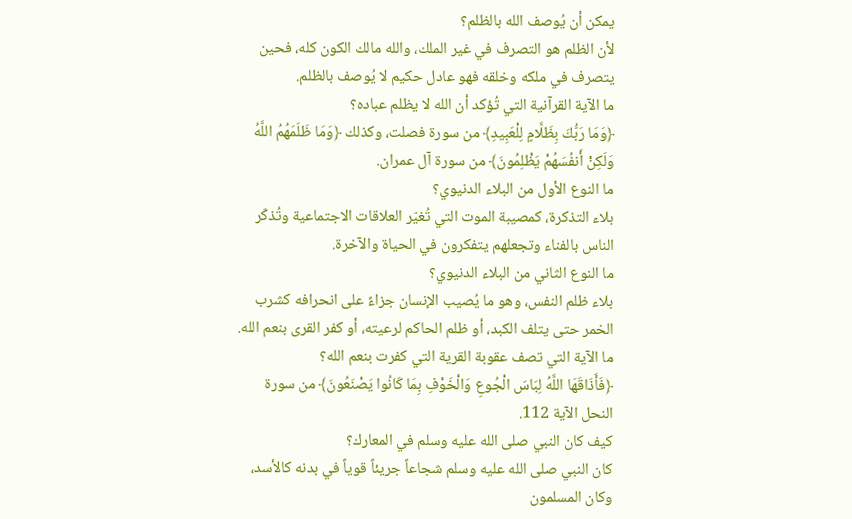يمكن أن يُوصف الله بالظلم؟
لأن الظلم هو التصرف في غير الملك، والله مالك الكون كله، فحين يتصرف في ملكه وخلقه فهو عادل حكيم لا يُوصف بالظلم.
ما الآية القرآنية التي تُؤكد أن الله لا يظلم عباده؟
﴿وَمَا رَبُّكَ بِظَلَّامٍ لِلْعَبِيدِ﴾ من سورة فصلت، وكذلك ﴿وَمَا ظَلَمَهُمُ اللَّهُ وَلَكِنْ أَنفُسَهُمْ يَظْلِمُونَ﴾ من سورة آل عمران.
ما النوع الأول من البلاء الدنيوي؟
بلاء التذكرة، كمصيبة الموت التي تُغيّر العلاقات الاجتماعية وتُذكّر الناس بالفناء وتجعلهم يتفكرون في الحياة والآخرة.
ما النوع الثاني من البلاء الدنيوي؟
بلاء ظلم النفس، وهو ما يُصيب الإنسان جزاءً على انحرافه كشرب الخمر حتى يتلف الكبد، أو ظلم الحاكم لرعيته، أو كفر القرى بنعم الله.
ما الآية التي تصف عقوبة القرية التي كفرت بنعم الله؟
﴿فَأَذَاقَهَا اللَّهُ لِبَاسَ الْجُوعِ وَالْخَوْفِ بِمَا كَانُوا يَصْنَعُونَ﴾ من سورة النحل الآية 112.
كيف كان النبي صلى الله عليه وسلم في المعارك؟
كان النبي صلى الله عليه وسلم شجاعاً جريئاً قوياً في بدنه كالأسد، وكان المسلمون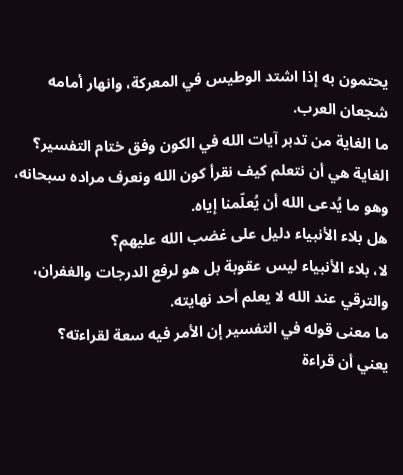يحتمون به إذا اشتد الوطيس في المعركة، وانهار أمامه شجعان العرب.
ما الغاية من تدبر آيات الله في الكون وفق ختام التفسير؟
الغاية هي أن نتعلم كيف نقرأ كون الله ونعرف مراده سبحانه، وهو ما يُدعى الله أن يُعلّمنا إياه.
هل بلاء الأنبياء دليل على غضب الله عليهم؟
لا، بلاء الأنبياء ليس عقوبة بل هو لرفع الدرجات والغفران، والترقي عند الله لا يعلم أحد نهايته.
ما معنى قوله في التفسير إن الأمر فيه سعة لقراءته؟
يعني أن قراءة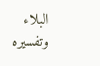البلاء وتفسيره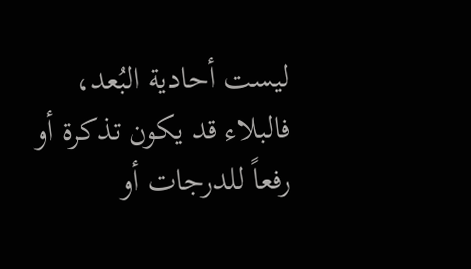ليست أحادية البُعد، فالبلاء قد يكون تذكرة أو رفعاً للدرجات أو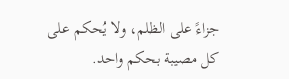جزاءً على الظلم، ولا يُحكم على كل مصيبة بحكم واحد.